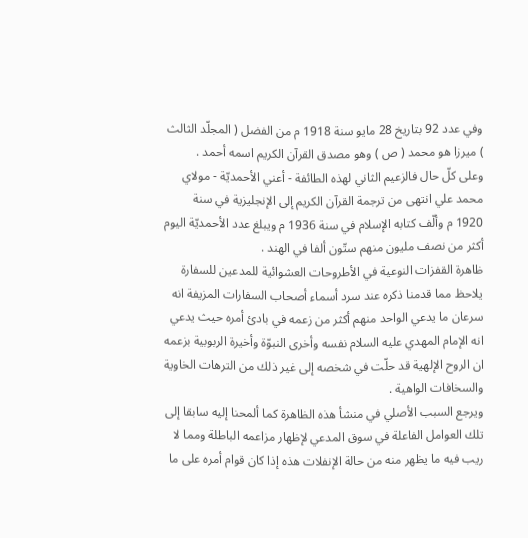وفي عدد 92 بتاريخ 28 مايو سنة 1918 م من الفضل ( المجلّد الثالث ) ميرزا هو محمد ( ص ) وهو مصدق القرآن الكريم اسمه أحمد .
وعلى كلّ حال فالزعيم الثاني لهذه الطائفة - أعني الأحمديّة - مولاي محمد علي انتهى من ترجمة القرآن الكريم إلى الإنجليزية في سنة 1920 م وألّف كتابه الإسلام في سنة 1936 م ويبلغ عدد الأحمديّة اليوم أكثر من نصف مليون منهم ستّون ألفا في الهند .
ظاهرة القفزات النوعية في الأطروحات العشوائية للمدعين للسفارة
يلاحظ مما قدمنا ذكره عند سرد أسماء أصحاب السفارات المزيفة انه سرعان ما يدعي الواحد منهم أكثر من زعمه في بادئ أمره حيث يدعي انه الإمام المهدي عليه السلام نفسه وأخرى النبوّة وأخيرة الربوبية بزعمه ان الروح الإلهية قد حلّت في شخصه إلى غير ذلك من الترهات الخاوية والسخافات الواهية .
ويرجع السبب الأصلي في منشأ هذه الظاهرة كما ألمحنا إليه سابقا إلى تلك العوامل الفاعلة في سوق المدعي لإظهار مزاعمه الباطلة ومما لا ريب فيه ما يظهر منه من حالة الإنفلات هذه إذا كان قوام أمره على ما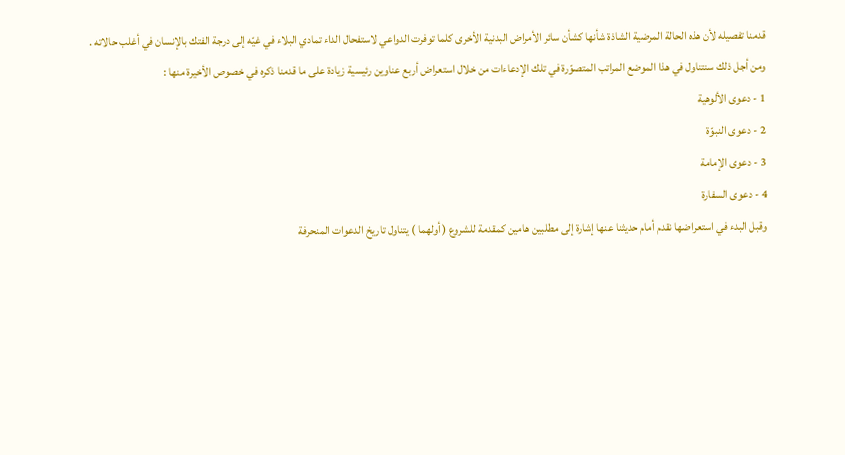قدمنا تفصيله لأن هذه الحالة المرضية الشاذة شأنها كشأن سائر الأمراض البدنية الأخرى كلما توفرت الدواعي لاستفحال الداء تمادي البلاء في غيّه إلى درجة الفتك بالإنسان في أغلب حالاته .
ومن أجل ذلك سنتناول في هذا الموضع المراتب المتصوّرة في تلك الإدعاءات من خلال استعراض أربع عناوين رئيسية زيادة على ما قدمنا ذكره في خصوص الأخيرة منها :
1 - دعوى الألوهية
2 - دعوى النبوّة
3 - دعوى الإمامة
4 - دعوى السفارة
وقبل البدء في استعراضها نقدم أمام حديثنا عنها إشارة إلى مطلبين هامين كمقدمة للشروع ( أولهما ) يتناول تاريخ الدعوات المنحرفة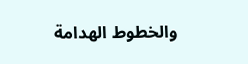والخطوط الهدامة